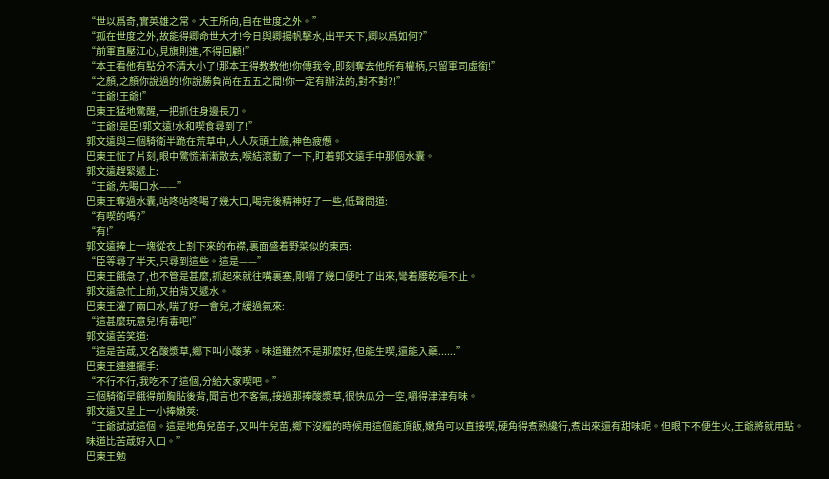“世以爲奇,實英雄之常。大王所向,自在世度之外。”
“孤在世度之外,故能得卿命世大才!今日與卿揚帆擊水,出平天下,卿以爲如何?”
“前軍直壓江心,見旗則進,不得回顧!”
“本王看他有點分不清大小了!那本王得教教他!你傳我令,即刻奪去他所有權柄,只留軍司虛銜!”
“之顏,之顏你說過的!你說勝負尚在五五之間!你一定有辦法的,對不對?!”
“王爺!王爺!”
巴東王猛地驚醒,一把抓住身邊長刀。
“王爺!是臣!郭文遠!水和喫食尋到了!”
郭文遠與三個騎衛半跪在荒草中,人人灰頭土臉,神色疲憊。
巴東王怔了片刻,眼中驚慌漸漸散去,喉結滾動了一下,盯着郭文遠手中那個水囊。
郭文遠趕緊遞上:
“王爺,先喝口水——”
巴東王奪過水囊,咕咚咕咚喝了幾大口,喝完後精神好了一些,低聲問道:
“有喫的嗎?”
“有!”
郭文遠捧上一塊從衣上割下來的布襟,裏面盛着野菜似的東西:
“臣等尋了半天,只尋到這些。這是——”
巴東王餓急了,也不管是甚麼,抓起來就往嘴裏塞,剛嚼了幾口便吐了出來,彎着腰乾嘔不止。
郭文遠急忙上前,又拍背又遞水。
巴東王灌了兩口水,喘了好一會兒,才緩過氣來:
“這甚麼玩意兒!有毒吧!”
郭文遠苦笑道:
“這是苦葴,又名酸漿草,鄉下叫小酸茅。味道雖然不是那麼好,但能生喫,還能入藥......”
巴東王連連擺手:
“不行不行,我吃不了這個,分給大家喫吧。”
三個騎衛早餓得前胸貼後背,聞言也不客氣,接過那捧酸漿草,很快瓜分一空,嚼得津津有味。
郭文遠又呈上一小捧嫩莢:
“王爺試試這個。這是地角兒苗子,又叫牛兒苗,鄉下沒糧的時候用這個能頂飯,嫩角可以直接喫,硬角得煮熟纔行,煮出來還有甜味呢。但眼下不便生火,王爺將就用點。味道比苦葴好入口。”
巴東王勉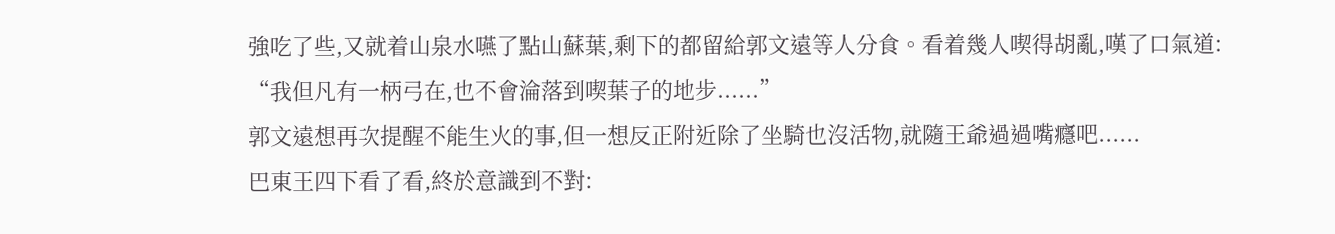強吃了些,又就着山泉水嚥了點山蘇葉,剩下的都留給郭文遠等人分食。看着幾人喫得胡亂,嘆了口氣道:
“我但凡有一柄弓在,也不會淪落到喫葉子的地步......”
郭文遠想再次提醒不能生火的事,但一想反正附近除了坐騎也沒活物,就隨王爺過過嘴癮吧......
巴東王四下看了看,終於意識到不對: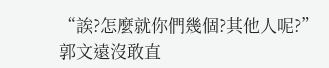“誒?怎麼就你們幾個?其他人呢?”
郭文遠沒敢直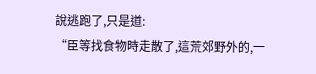說逃跑了,只是道:
“臣等找食物時走散了,這荒郊野外的,一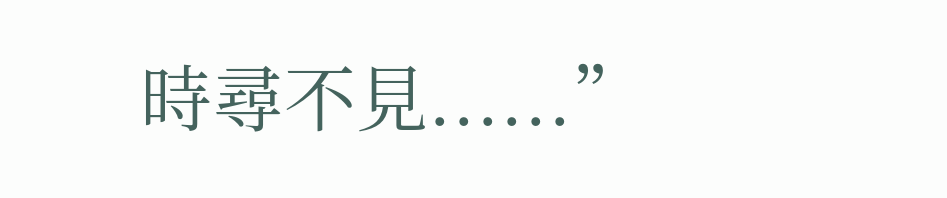時尋不見......”